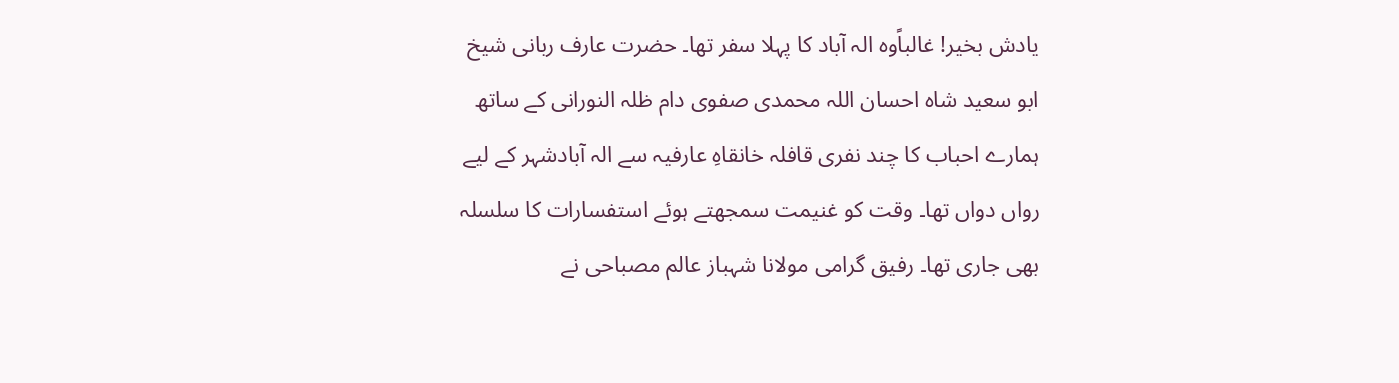یادش بخیر! غالباًوہ الہ آباد کا پہلا سفر تھا۔ حضرت عارف ربانی شیخ ابو سعید شاہ احسان اللہ محمدی صفوی دام ظلہ النورانی کے ساتھ ہمارے احباب کا چند نفری قافلہ خانقاہِ عارفیہ سے الہ آبادشہر کے لیے رواں دواں تھا۔ وقت کو غنیمت سمجھتے ہوئے استفسارات کا سلسلہ بھی جاری تھا۔ رفیق گرامی مولانا شہباز عالم مصباحی نے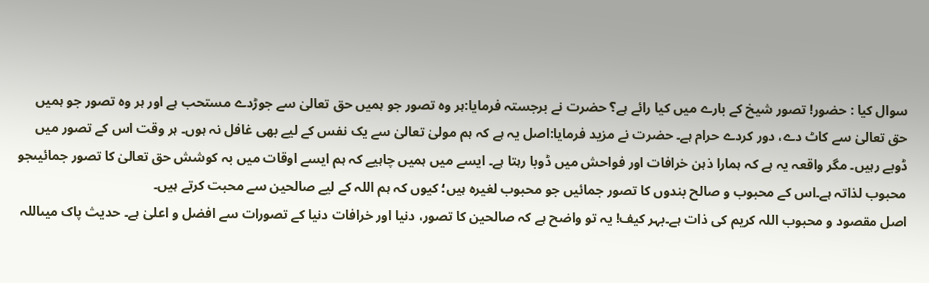سوال کیا : حضور! تصور شیخ کے بارے میں کیا رائے ہے؟ حضرت نے برجستہ فرمایا:ہر وہ تصور جو ہمیں حق تعالیٰ سے جوڑدے مستحب ہے اور ہر وہ تصور جو ہمیں حق تعالیٰ سے کاٹ دے، دور کردے حرام ہے۔ حضرت نے مزید فرمایا:اصل یہ ہے کہ ہم مولیٰ تعالیٰ سے یک نفس کے لیے بھی غافل نہ ہوں۔ ہر وقت اس کے تصور میں ڈوبے رہیں۔ مگر واقعہ یہ ہے کہ ہمارا ذہن خرافات اور فواحش میں ڈوبا رہتا ہے۔ ایسے میں ہمیں چاہیے کہ ہم ایسے اوقات میں بہ کوشش حق تعالیٰ کا تصور جمائیںجو محبوب لذاتہ ہے۔اس کے محبوب و صالح بندوں کا تصور جمائیں جو محبوب لغیرہ ہیں؛ کیوں کہ ہم اللہ کے لیے صالحین سے محبت کرتے ہیں۔
اصل مقصود و محبوب اللہ کریم کی ذات ہے۔بہر کیف! یہ تو واضح ہے کہ صالحین کا تصور، دنیا اور خرافات دنیا کے تصورات سے افضل و اعلیٰ ہے۔ حدیث پاک میںاللہ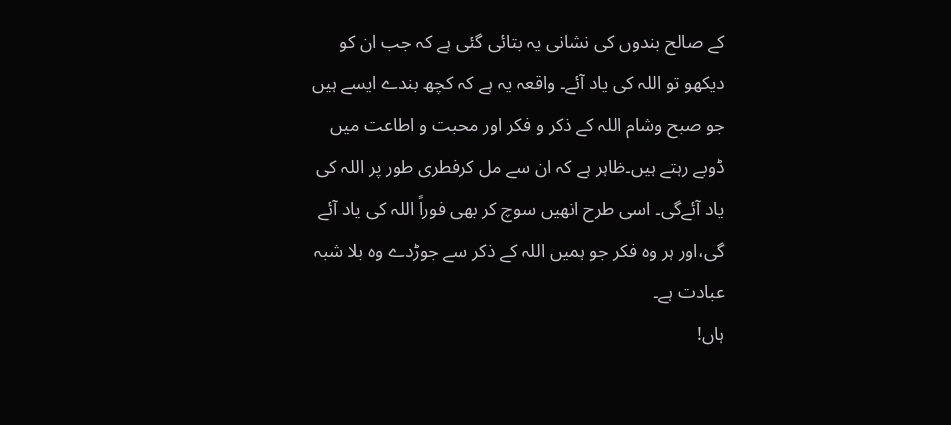کے صالح بندوں کی نشانی یہ بتائی گئی ہے کہ جب ان کو دیکھو تو اللہ کی یاد آئے۔ واقعہ یہ ہے کہ کچھ بندے ایسے ہیں جو صبح وشام اللہ کے ذکر و فکر اور محبت و اطاعت میں ڈوبے رہتے ہیں۔ظاہر ہے کہ ان سے مل کرفطری طور پر اللہ کی یاد آئےگی۔ اسی طرح انھیں سوچ کر بھی فوراً اللہ کی یاد آئے گی،اور ہر وہ فکر جو ہمیں اللہ کے ذکر سے جوڑدے وہ بلا شبہ عبادت ہے۔
ہاں!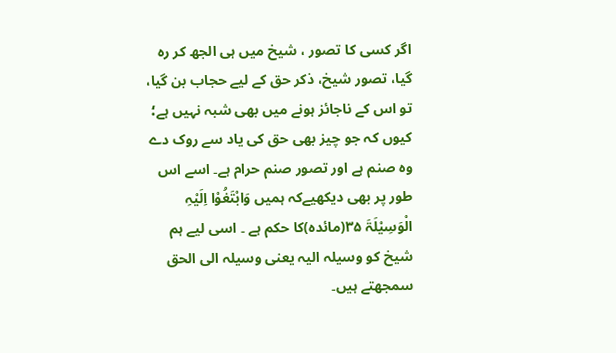اگر کسی کا تصور ، شیخ میں ہی الجھ کر رہ گیا، تصور شیخ، ذکر حق کے لیے حجاب بن گیا، تو اس کے ناجائز ہونے میں بھی شبہ نہیں ہے؛ کیوں کہ جو چیز بھی حق کی یاد سے روک دے وہ صنم ہے اور تصور صنم حرام ہے۔ اسے اس طور پر بھی دیکھیےکہ ہمیں وَابْتَغُوْا اِلَیْہِ الْوَسِیْلَۃَ ۳۵(مائدہ)کا حکم ہے ۔ اسی لیے ہم شیخ کو وسیلہ الیہ یعنی وسیلہ الی الحق سمجھتے ہیں۔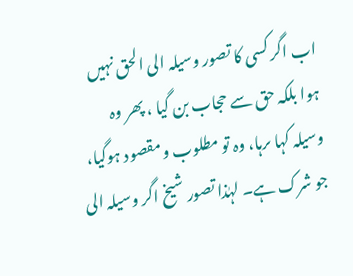اب اگر کسی کا تصور وسیلہ الی الحق نہیں ہوا بلکہ حق سے حجاب بن گیا ، پھر وہ وسیلہ کہا ںرہا، وہ تو مطلوب و مقصود ہوگیا، جو شرک ہے۔ لہٰذا تصور شیخ اگر وسیلہ الی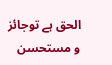الحق ہے توجائز و مستحسن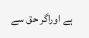ہے اوراگر حق سے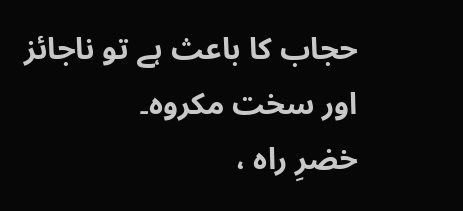حجاب کا باعث ہے تو ناجائز اور سخت مکروہ۔
خضرِ راہ ،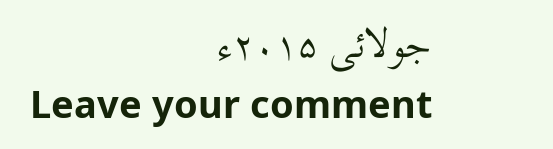جولائی ۲۰۱۵ء
Leave your comment